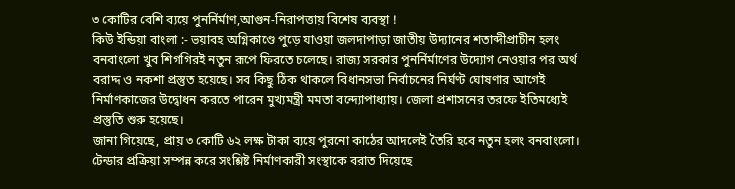৩ কোটির বেশি ব্যয়ে পুনর্নির্মাণ,আগুন-নিরাপত্তায় বিশেষ ব্যবস্থা !
কিউ ইন্ডিয়া বাংলা :- ভয়াবহ অগ্নিকাণ্ডে পুড়ে যাওয়া জলদাপাড়া জাতীয় উদ্যানের শতাব্দীপ্রাচীন হলং বনবাংলো খুব শিগগিরই নতুন রূপে ফিরতে চলেছে। রাজ্য সরকার পুনর্নির্মাণের উদ্যোগ নেওয়ার পর অর্থ বরাদ্দ ও নকশা প্রস্তুত হয়েছে। সব কিছু ঠিক থাকলে বিধানসভা নির্বাচনের নির্ঘণ্ট ঘোষণার আগেই নির্মাণকাজের উদ্বোধন করতে পারেন মুখ্যমন্ত্রী মমতা বন্দ্যোপাধ্যায়। জেলা প্রশাসনের তরফে ইতিমধ্যেই প্রস্তুতি শুরু হয়েছে।
জানা গিয়েছে, প্রায় ৩ কোটি ৬২ লক্ষ টাকা ব্যয়ে পুরনো কাঠের আদলেই তৈরি হবে নতুন হলং বনবাংলো। টেন্ডার প্রক্রিয়া সম্পন্ন করে সংশ্লিষ্ট নির্মাণকারী সংস্থাকে বরাত দিয়েছে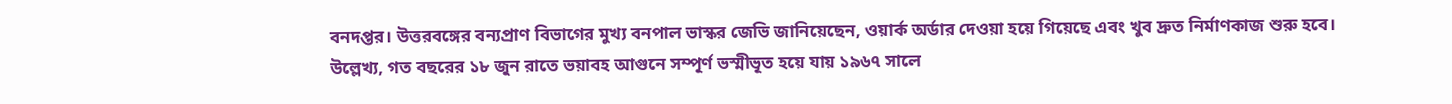বনদপ্তর। উত্তরবঙ্গের বন্যপ্রাণ বিভাগের মুখ্য বনপাল ভাস্কর জেভি জানিয়েছেন, ওয়ার্ক অর্ডার দেওয়া হয়ে গিয়েছে এবং খুব দ্রুত নির্মাণকাজ শুরু হবে।
উল্লেখ্য, গত বছরের ১৮ জুন রাতে ভয়াবহ আগুনে সম্পূর্ণ ভস্মীভূত হয়ে যায় ১৯৬৭ সালে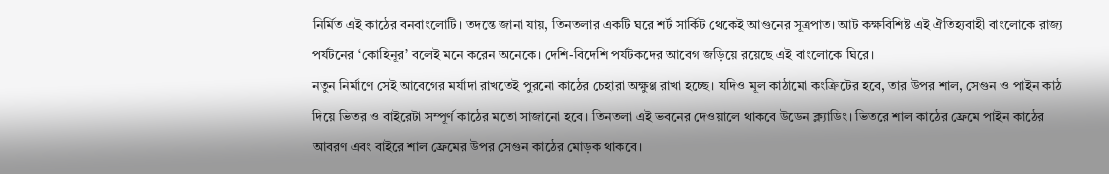নির্মিত এই কাঠের বনবাংলোটি। তদন্তে জানা যায়, তিনতলার একটি ঘরে শর্ট সার্কিট থেকেই আগুনের সূত্রপাত। আট কক্ষবিশিষ্ট এই ঐতিহ্যবাহী বাংলোকে রাজ্য পর্যটনের ‘কোহিনূর’ বলেই মনে করেন অনেকে। দেশি-বিদেশি পর্যটকদের আবেগ জড়িয়ে রয়েছে এই বাংলোকে ঘিরে।
নতুন নির্মাণে সেই আবেগের মর্যাদা রাখতেই পুরনো কাঠের চেহারা অক্ষুণ্ণ রাখা হচ্ছে। যদিও মূল কাঠামো কংক্রিটের হবে, তার উপর শাল, সেগুন ও পাইন কাঠ দিয়ে ভিতর ও বাইরেটা সম্পূর্ণ কাঠের মতো সাজানো হবে। তিনতলা এই ভবনের দেওয়ালে থাকবে উডেন ক্ল্যাডিং। ভিতরে শাল কাঠের ফ্রেমে পাইন কাঠের আবরণ এবং বাইরে শাল ফ্রেমের উপর সেগুন কাঠের মোড়ক থাকবে।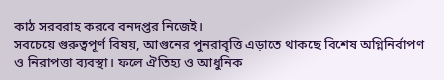কাঠ সরবরাহ করবে বনদপ্তর নিজেই।
সবচেয়ে গুরুত্বপূর্ণ বিষয়, আগুনের পুনরাবৃত্তি এড়াতে থাকছে বিশেষ অগ্নিনির্বাপণ ও নিরাপত্তা ব্যবস্থা। ফলে ঐতিহ্য ও আধুনিক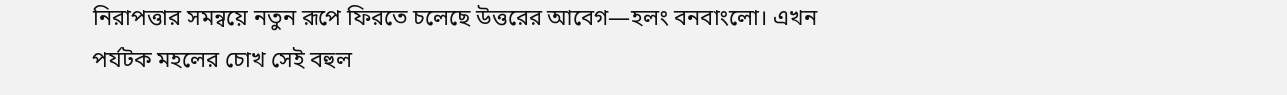নিরাপত্তার সমন্বয়ে নতুন রূপে ফিরতে চলেছে উত্তরের আবেগ—হলং বনবাংলো। এখন পর্যটক মহলের চোখ সেই বহুল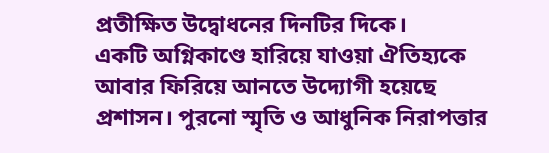প্রতীক্ষিত উদ্বোধনের দিনটির দিকে।
একটি অগ্নিকাণ্ডে হারিয়ে যাওয়া ঐতিহ্যকে আবার ফিরিয়ে আনতে উদ্যোগী হয়েছে প্রশাসন। পুরনো স্মৃতি ও আধুনিক নিরাপত্তার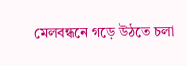মেলবন্ধনে গড়ে উঠতে চলা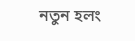নতুন হলং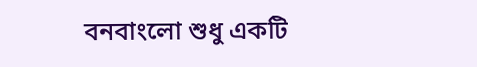বনবাংলো শুধু একটি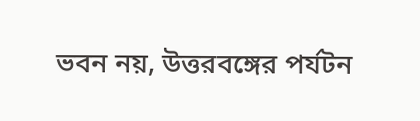ভবন নয়, উত্তরবঙ্গের পর্যটন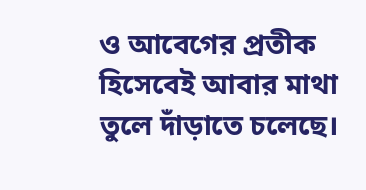ও আবেগের প্রতীক হিসেবেই আবার মাথা তুলে দাঁড়াতে চলেছে।